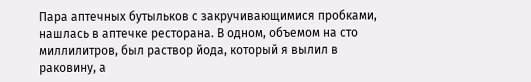Пара аптечных бутыльков с закручивающимися пробками, нашлась в аптечке ресторана. В одном, объемом на сто миллилитров, был раствор йода, который я вылил в раковину, а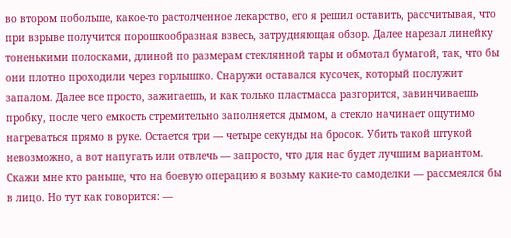во втором побольше, какое-то растолченное лекарство, его я решил оставить, рассчитывая, что при взрыве получится порошкообразная взвесь, затрудняющая обзор. Далее нарезал линейку тоненькими полосками, длиной по размерам стеклянной тары и обмотал бумагой, так, что бы они плотно проходили через горлышко. Снаружи оставался кусочек, который послужит запалом. Далее все просто, зажигаешь, и как только пластмасса разгорится, завинчиваешь пробку, после чего емкость стремительно заполняется дымом, а стекло начинает ощутимо нагреваться прямо в руке. Остается три — четыре секунды на бросок. Убить такой штукой невозможно, а вот напугать или отвлечь — запросто, что для нас будет лучшим вариантом. Скажи мне кто раньше, что на боевую операцию я возьму какие-то самоделки — рассмеялся бы в лицо. Но тут как говорится: —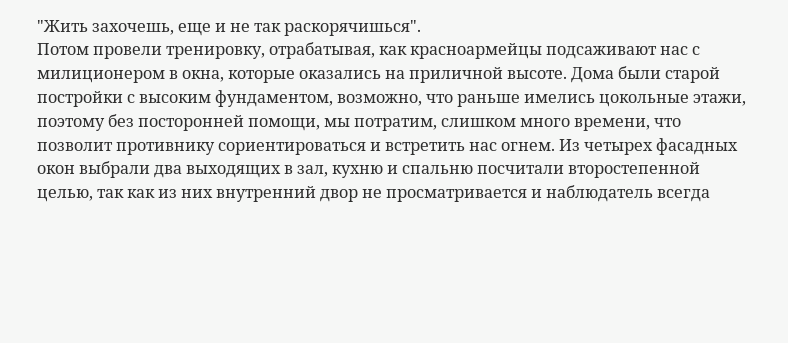"Жить захочешь, еще и не так раскорячишься".
Потом провели тренировку, отрабатывая, как красноармейцы подсаживают нас с милиционером в окна, которые оказались на приличной высоте. Дома были старой постройки с высоким фундаментом, возможно, что раньше имелись цокольные этажи, поэтому без посторонней помощи, мы потратим, слишком много времени, что позволит противнику сориентироваться и встретить нас огнем. Из четырех фасадных окон выбрали два выходящих в зал, кухню и спальню посчитали второстепенной целью, так как из них внутренний двор не просматривается и наблюдатель всегда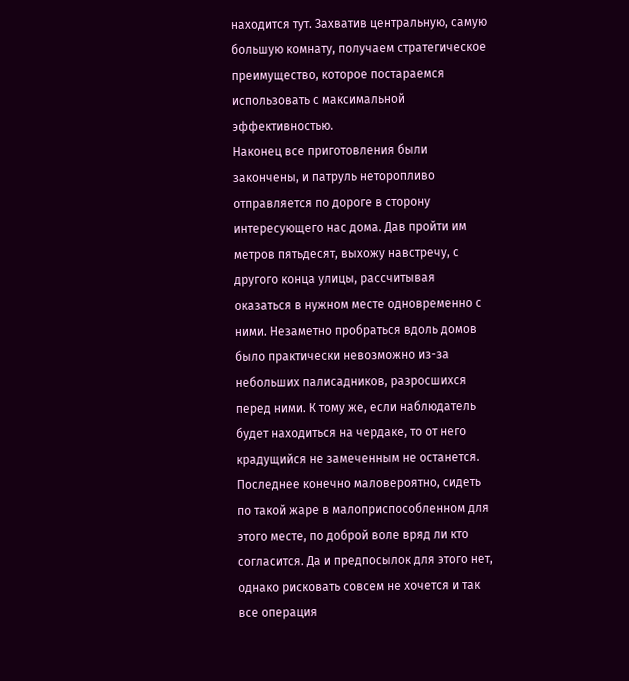находится тут. Захватив центральную, самую большую комнату, получаем стратегическое преимущество, которое постараемся использовать с максимальной эффективностью.
Наконец все приготовления были закончены, и патруль неторопливо отправляется по дороге в сторону интересующего нас дома. Дав пройти им метров пятьдесят, выхожу навстречу, с другого конца улицы, рассчитывая оказаться в нужном месте одновременно с ними. Незаметно пробраться вдоль домов было практически невозможно из-за небольших палисадников, разросшихся перед ними. К тому же, если наблюдатель будет находиться на чердаке, то от него крадущийся не замеченным не останется. Последнее конечно маловероятно, сидеть по такой жаре в малоприспособленном для этого месте, по доброй воле вряд ли кто согласится. Да и предпосылок для этого нет, однако рисковать совсем не хочется и так все операция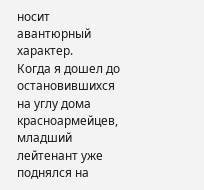носит авантюрный характер.
Когда я дошел до остановившихся на углу дома красноармейцев, младший лейтенант уже поднялся на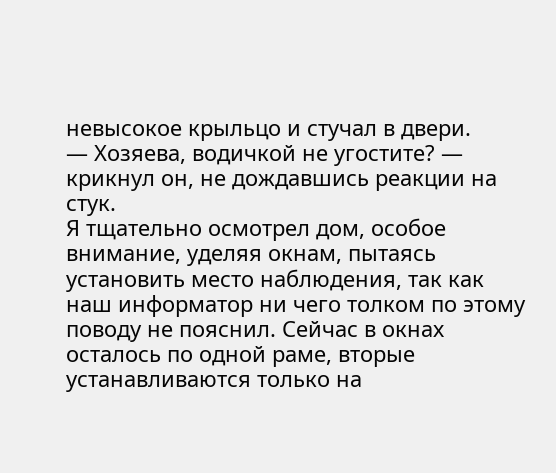невысокое крыльцо и стучал в двери.
— Хозяева, водичкой не угостите? — крикнул он, не дождавшись реакции на стук.
Я тщательно осмотрел дом, особое внимание, уделяя окнам, пытаясь установить место наблюдения, так как наш информатор ни чего толком по этому поводу не пояснил. Сейчас в окнах осталось по одной раме, вторые устанавливаются только на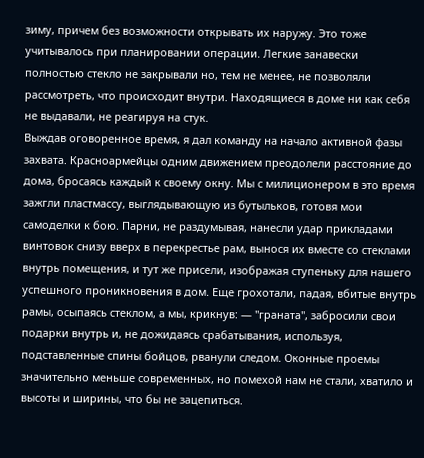зиму, причем без возможности открывать их наружу. Это тоже учитывалось при планировании операции. Легкие занавески полностью стекло не закрывали но, тем не менее, не позволяли рассмотреть, что происходит внутри. Находящиеся в доме ни как себя не выдавали, не реагируя на стук.
Выждав оговоренное время, я дал команду на начало активной фазы захвата. Красноармейцы одним движением преодолели расстояние до дома, бросаясь каждый к своему окну. Мы с милиционером в это время зажгли пластмассу, выглядывающую из бутыльков, готовя мои самоделки к бою. Парни, не раздумывая, нанесли удар прикладами винтовок снизу вверх в перекрестье рам, вынося их вместе со стеклами внутрь помещения, и тут же присели, изображая ступеньку для нашего успешного проникновения в дом. Еще грохотали, падая, вбитые внутрь рамы, осыпаясь стеклом, а мы, крикнув: — "граната", забросили свои подарки внутрь и, не дожидаясь срабатывания, используя, подставленные спины бойцов, рванули следом. Оконные проемы значительно меньше современных, но помехой нам не стали, хватило и высоты и ширины, что бы не зацепиться.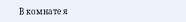В комнате я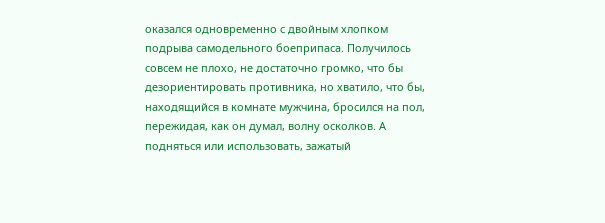оказался одновременно с двойным хлопком подрыва самодельного боеприпаса. Получилось совсем не плохо, не достаточно громко, что бы дезориентировать противника, но хватило, что бы, находящийся в комнате мужчина, бросился на пол, пережидая, как он думал, волну осколков. А подняться или использовать, зажатый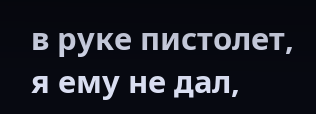в руке пистолет, я ему не дал,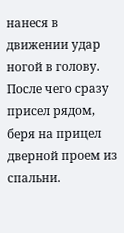нанеся в движении удар ногой в голову. После чего сразу присел рядом, беря на прицел дверной проем из спальни.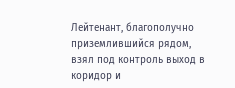Лейтенант, благополучно приземлившийся рядом, взял под контроль выход в коридор и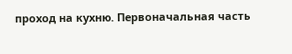проход на кухню. Первоначальная часть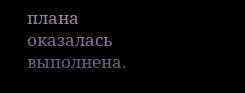плана оказалась выполнена.